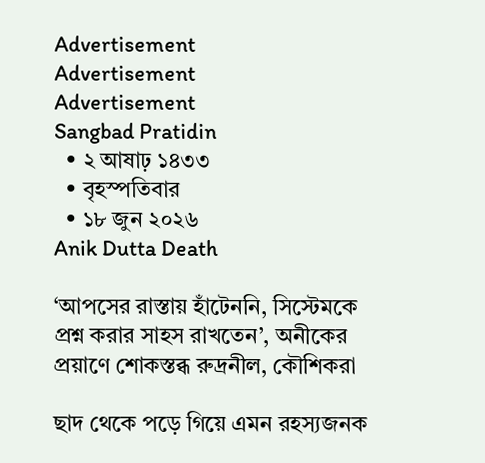Advertisement
Advertisement
Advertisement
Sangbad Pratidin
  • ২ আষাঢ় ১৪৩৩
  • বৃহস্পতিবার
  • ১৮ জুন ২০২৬
Anik Dutta Death

‘আপসের রাস্তায় হাঁটেননি, সিস্টেমকে প্রশ্ন করার সাহস রাখতেন’, অনীকের প্রয়াণে শোকস্তব্ধ রুদ্রনীল, কৌশিকরা

ছাদ থেকে পড়ে গিয়ে এমন রহস্যজনক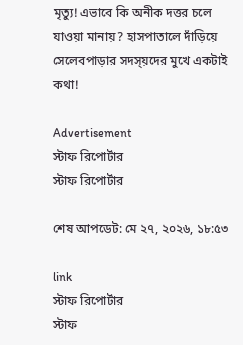মৃত্যু! এভাবে কি অনীক দত্তর চলে যাওয়া মানায়? হাসপাতালে দাঁড়িয়ে সেলেবপাড়ার সদস্য়দের মুখে একটাই কথা!

Advertisement
স্টাফ রিপোর্টার
স্টাফ রিপোর্টার

শেষ আপডেট: মে ২৭, ২০২৬, ১৮:৫৩

link
স্টাফ রিপোর্টার
স্টাফ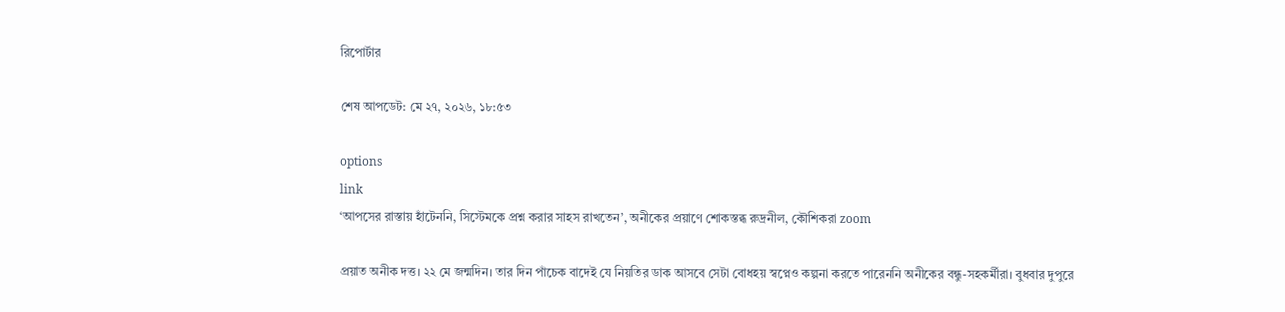রিপোর্টার

শেষ আপডেট: মে ২৭, ২০২৬, ১৮:৫৩

options
link
‘আপসের রাস্তায় হাঁটেননি, সিস্টেমকে প্রশ্ন করার সাহস রাখতেন’, অনীকের প্রয়াণে শোকস্তব্ধ রুদ্রনীল, কৌশিকরা zoom

প্রয়াত অনীক দত্ত। ২২ মে জন্মদিন। তার দিন পাঁচেক বাদেই যে নিয়তির ডাক আসবে সেটা বোধহয় স্বপ্নেও কল্পনা করতে পারেননি অনীকের বন্ধু-সহকর্মীরা। বুধবার দুপুরে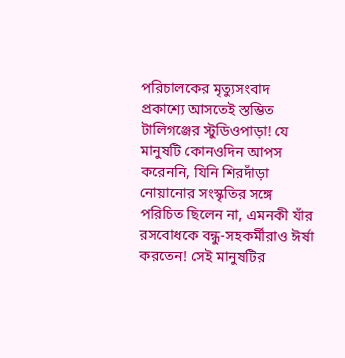পরিচালকের মৃত্যুসংবাদ প্রকাশ্যে আসতেই স্তম্ভিত টালিগঞ্জের স্টুডিওপাড়া! যে মানুষটি কোনওদিন আপস করেননি, যিনি শিরদাঁড়া নোয়ানোর সংস্কৃতির সঙ্গে পরিচিত ছিলেন না, এমনকী যাঁর রসবোধকে বন্ধু-সহকর্মীরাও ঈর্ষা করতেন! সেই মানুষটির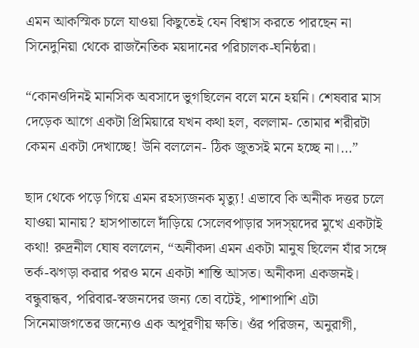এমন আকস্মিক চলে যাওয়া কিছুতেই যেন বিশ্বাস করতে পারছেন না সিনেদুনিয়া থেকে রাজনৈতিক ময়দানের পরিচালক-ঘনিষ্ঠরা।

“কোনওদিনই মানসিক অবসাদে ভুগছিলেন বলে মনে হয়নি। শেষবার মাস দেড়েক আগে একটা প্রিমিয়ারে যখন কথা হল, বললাম- তোমার শরীরটা কেমন একটা দেখাচ্ছে! উনি বললেন- ঠিক জুতসই মনে হচ্ছে না।…”

ছাদ থেকে পড়ে গিয়ে এমন রহস্যজনক মৃত্যু! এভাবে কি অনীক দত্তর চলে যাওয়া মানায়? হাসপাতালে দাঁড়িয়ে সেলেবপাড়ার সদস্য়দের মুখে একটাই কথা! রুদ্রনীল ঘোষ বললেন, “অনীকদা এমন একটা মানুষ ছিলেন যাঁর সঙ্গে তর্ক-ঝগড়া করার পরও মনে একটা শান্তি আসত। অনীকদা একজনই। বন্ধুবান্ধব, পরিবার-স্বজনদের জন্য তো বটেই, পাশাপাশি এটা সিনেমাজগতের জন্যেও এক অপূরণীয় ক্ষতি। ওঁর পরিজন, অনুরাগী,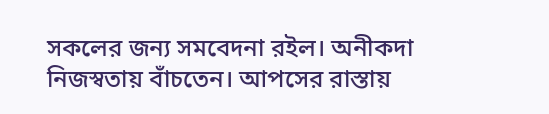সকলের জন্য সমবেদনা রইল। অনীকদা নিজস্বতায় বাঁচতেন। আপসের রাস্তায়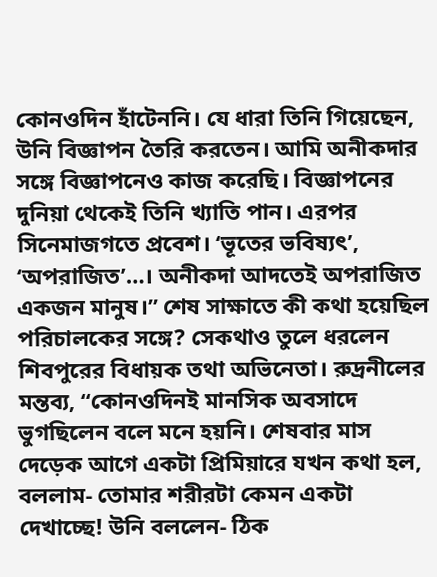কোনওদিন হাঁটেননি। যে ধারা তিনি গিয়েছেন, উনি বিজ্ঞাপন তৈরি করতেন। আমি অনীকদার সঙ্গে বিজ্ঞাপনেও কাজ করেছি। বিজ্ঞাপনের দুনিয়া থেকেই তিনি খ্যাতি পান। এরপর সিনেমাজগতে প্রবেশ। ‘ভূতের ভবিষ্যৎ’, ‘অপরাজিত’…। অনীকদা আদতেই অপরাজিত একজন মানুষ।” শেষ সাক্ষাতে কী কথা হয়েছিল পরিচালকের সঙ্গে? সেকথাও তুলে ধরলেন শিবপুরের বিধায়ক তথা অভিনেতা। রুদ্রনীলের মন্তব্য, “কোনওদিনই মানসিক অবসাদে ভুগছিলেন বলে মনে হয়নি। শেষবার মাস দেড়েক আগে একটা প্রিমিয়ারে যখন কথা হল, বললাম- তোমার শরীরটা কেমন একটা দেখাচ্ছে! উনি বললেন- ঠিক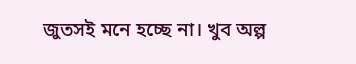জুতসই মনে হচ্ছে না। খুব অল্প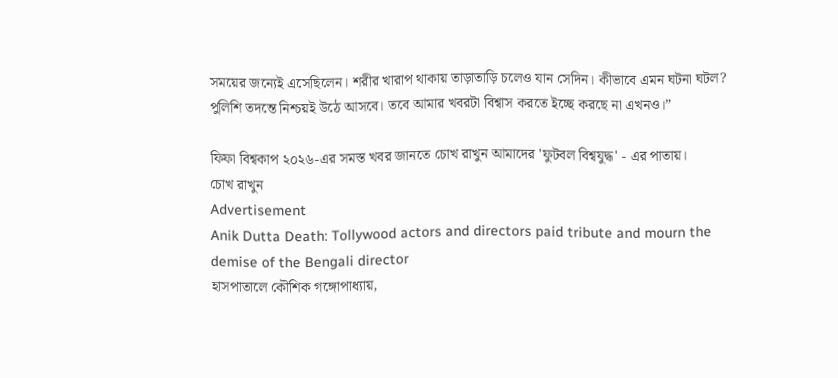সময়ের জন্যেই এসেছিলেন। শরীর খারাপ থাকায় তাড়াতাড়ি চলেও যান সেদিন। কীভাবে এমন ঘটনা ঘটল? পুলিশি তদন্তে নিশ্চয়ই উঠে আসবে। তবে আমার খবরটা বিশ্বাস করতে ইচ্ছে করছে না এখনও।”

ফিফা বিশ্বকাপ ২০২৬-এর সমস্ত খবর জানতে চোখ রাখুন আমাদের 'ফুটবল বিশ্বযুদ্ধ' - এর পাতায়।
চোখ রাখুন
Advertisement
Anik Dutta Death: Tollywood actors and directors paid tribute and mourn the demise of the Bengali director
হাসপাতালে কৌশিক গঙ্গোপাধ্যায়,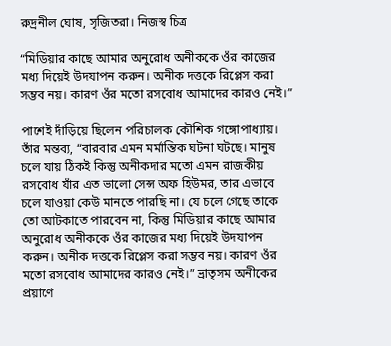রুদ্রনীল ঘোষ, সৃজিতরা। নিজস্ব চিত্র

“মিডিয়ার কাছে আমার অনুরোধ অনীককে ওঁর কাজের মধ্য দিয়েই উদযাপন করুন। অনীক দত্তকে রিপ্লেস করা সম্ভব নয়। কারণ ওঁর মতো রসবোধ আমাদের কারও নেই।”

পাশেই দাঁড়িয়ে ছিলেন পরিচালক কৌশিক গঙ্গোপাধ্যায়। তাঁর মন্তব্য, “বারবার এমন মর্মান্তিক ঘটনা ঘটছে। মানুষ চলে যায় ঠিকই কিন্তু অনীকদার মতো এমন রাজকীয় রসবোধ যাঁর এত ভালো সেন্স অফ হিউমর, তার এভাবে চলে যাওয়া কেউ মানতে পারছি না। যে চলে গেছে তাকে তো আটকাতে পারবেন না, কিন্তু মিডিয়ার কাছে আমার অনুরোধ অনীককে ওঁর কাজের মধ্য দিয়েই উদযাপন করুন। অনীক দত্তকে রিপ্লেস করা সম্ভব নয়। কারণ ওঁর মতো রসবোধ আমাদের কারও নেই।” ভ্রাতৃসম অনীকের প্রয়াণে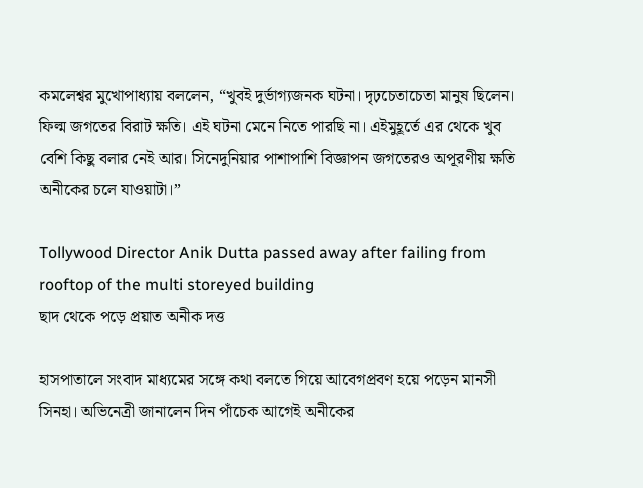কমলেশ্বর মুখোপাধ্যায় বললেন, “খুবই দুর্ভাগ্যজনক ঘটনা। দৃঢ়চেতাচেতা মানুষ ছিলেন। ফিল্ম জগতের বিরাট ক্ষতি। এই ঘটনা মেনে নিতে পারছি না। এইমুহূর্তে এর থেকে খুব বেশি কিছু বলার নেই আর। সিনেদুনিয়ার পাশাপাশি বিজ্ঞাপন জগতেরও অপূরণীয় ক্ষতি অনীকের চলে যাওয়াটা।”

Tollywood Director Anik Dutta passed away after failing from rooftop of the multi storeyed building
ছাদ থেকে পড়ে প্রয়াত অনীক দত্ত

হাসপাতালে সংবাদ মাধ্যমের সঙ্গে কথা বলতে গিয়ে আবেগপ্রবণ হয়ে পড়েন মানসী সিনহা। অভিনেত্রী জানালেন দিন পাঁচেক আগেই অনীকের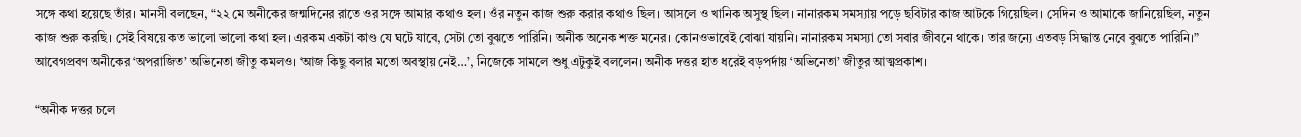সঙ্গে কথা হয়েছে তাঁর। মানসী বলছেন, “২২ মে অনীকের জন্মদিনের রাতে ওর সঙ্গে আমার কথাও হল। ওঁর নতুন কাজ শুরু করার কথাও ছিল। আসলে ও খানিক অসুস্থ ছিল। নানারকম সমস্যায় পড়ে ছবিটার কাজ আটকে গিয়েছিল। সেদিন ও আমাকে জানিয়েছিল, নতুন কাজ শুরু করছি। সেই বিষয়ে কত ভালো ভালো কথা হল। এরকম একটা কাণ্ড যে ঘটে যাবে, সেটা তো বুঝতে পারিনি। অনীক অনেক শক্ত মনের। কোনওভাবেই বোঝা যায়নি। নানারকম সমস্যা তো সবার জীবনে থাকে। তার জন্যে এতবড় সিদ্ধান্ত নেবে বুঝতে পারিনি।” আবেগপ্রবণ অনীকের ‘অপরাজিত’ অভিনেতা জীতু কমলও। ‘আজ কিছু বলার মতো অবস্থায় নেই…’, নিজেকে সামলে শুধু এটুকুই বললেন। অনীক দত্তর হাত ধরেই বড়পর্দায় ‘অভিনেতা’ জীতুর আত্মপ্রকাশ।

“অনীক দত্তর চলে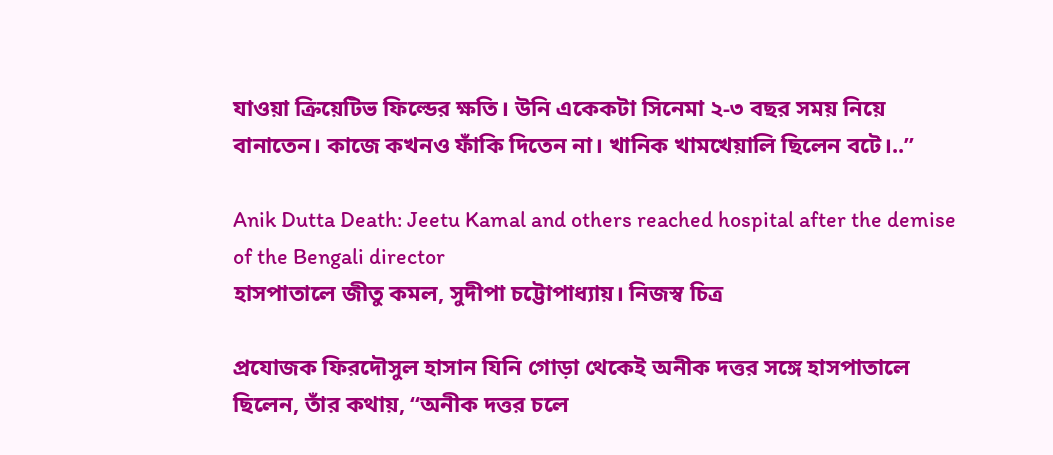যাওয়া ক্রিয়েটিভ ফিল্ডের ক্ষতি। উনি একেকটা সিনেমা ২-৩ বছর সময় নিয়ে বানাতেন। কাজে কখনও ফাঁকি দিতেন না। খানিক খামখেয়ালি ছিলেন বটে।..”

Anik Dutta Death: Jeetu Kamal and others reached hospital after the demise of the Bengali director
হাসপাতালে জীতু কমল, সুদীপা চট্টোপাধ্যায়। নিজস্ব চিত্র

প্রযোজক ফিরদৌসুল হাসান যিনি গোড়া থেকেই অনীক দত্তর সঙ্গে হাসপাতালে ছিলেন, তাঁর কথায়, “অনীক দত্তর চলে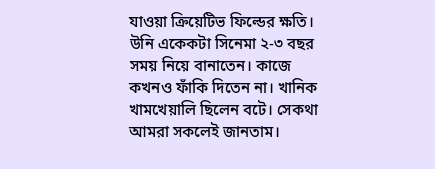যাওয়া ক্রিয়েটিভ ফিল্ডের ক্ষতি। উনি একেকটা সিনেমা ২-৩ বছর সময় নিয়ে বানাতেন। কাজে কখনও ফাঁকি দিতেন না। খানিক খামখেয়ালি ছিলেন বটে। সেকথা আমরা সকলেই জানতাম।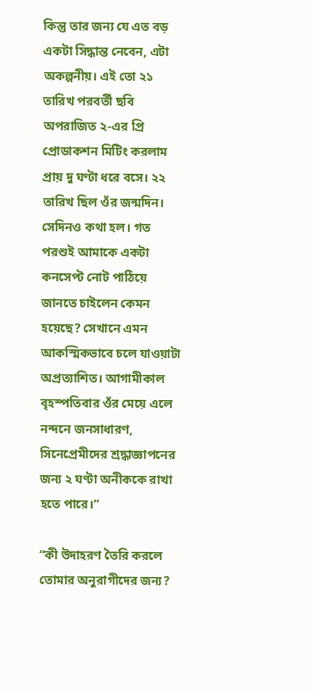কিন্তু তার জন্য যে এত বড় একটা সিদ্ধান্ত নেবেন, এটা অকল্পনীয়। এই তো ২১ তারিখ পরবর্তী ছবি অপরাজিত ২-এর প্রি প্রোডাকশন মিটিং করলাম প্রায় দু ঘণ্টা ধরে বসে। ২২ তারিখ ছিল ওঁর জন্মদিন। সেদিনও কথা হল। গত পরশুই আমাকে একটা কনসেপ্ট নোট পাঠিয়ে জানতে চাইলেন কেমন হয়েছে? সেখানে এমন আকস্মিকভাবে চলে যাওয়াটা অপ্রত্যাশিত। আগামীকাল বৃহস্পতিবার ওঁর মেয়ে এলে নন্দনে জনসাধারণ, সিনেপ্রেমীদের শ্রদ্ধাজ্ঞাপনের জন্য ২ ঘণ্টা অনীককে রাখা হতে পারে।”

“কী উদাহরণ তৈরি করলে তোমার অনুরাগীদের জন্য?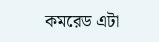কমরেড এটা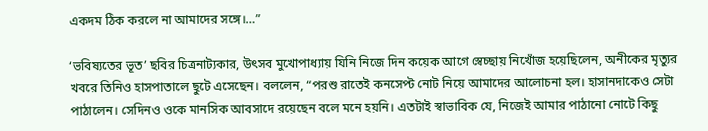একদম ঠিক করলে না আমাদের সঙ্গে।…”

‘ভবিষ্যতের ভূত’ ছবির চিত্রনাট্যকার, উৎসব মুখোপাধ্যায় যিনি নিজে দিন কয়েক আগে স্বেচ্ছায় নিখোঁজ হয়েছিলেন, অনীকের মৃত্যুর খবরে তিনিও হাসপাতালে ছুটে এসেছেন। বললেন, “পরশু রাতেই কনসেপ্ট নোট নিয়ে আমাদের আলোচনা হল। হাসানদাকেও সেটা পাঠালেন। সেদিনও ওকে মানসিক আবসাদে রয়েছেন বলে মনে হয়নি। এতটাই স্বাভাবিক যে, নিজেই আমার পাঠানো নোটে কিছু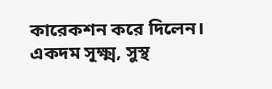কারেকশন করে দিলেন। একদম সূক্ষ্ম, সুস্থ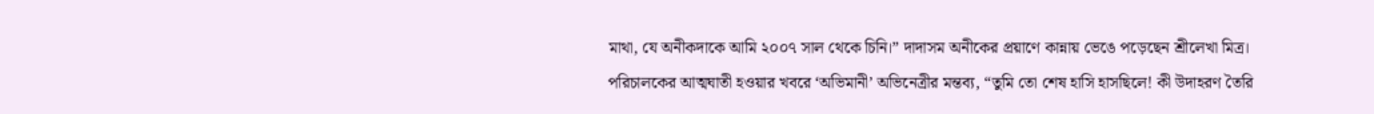মাথা, যে অনীকদাকে আমি ২০০৭ সাল থেকে চিনি।” দাদাসম অনীকের প্রয়াণে কান্নায় ভেঙে পড়েছেন শ্রীলেখা মিত্র। পরিচালকের আত্মঘাতী হওয়ার খবরে ‘অভিমানী’ অভিনেত্রীর মন্তব্য, “তুমি তো শেষ হাসি হাসছিলে! কী উদাহরণ তৈরি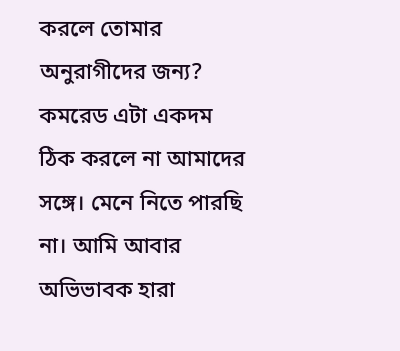করলে তোমার অনুরাগীদের জন্য? কমরেড এটা একদম ঠিক করলে না আমাদের সঙ্গে। মেনে নিতে পারছি না। আমি আবার অভিভাবক হারা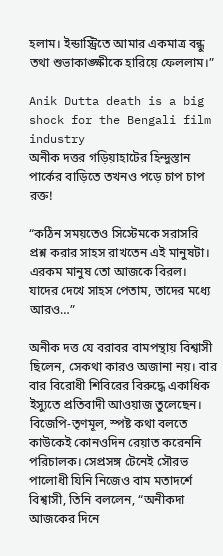হলাম। ইন্ডাস্ট্রিতে আমার একমাত্র বন্ধু তথা শুভাকাঙ্ক্ষীকে হারিয়ে ফেললাম।”

Anik Dutta death is a big shock for the Bengali film industry
অনীক দত্তর গড়িয়াহাটের হিন্দুস্তান পার্কের বাড়িতে তখনও পড়ে চাপ চাপ রক্ত!

“কঠিন সময়তেও সিস্টেমকে সরাসরি প্রশ্ন করার সাহস রাখতেন এই মানুষটা। এরকম মানুষ তো আজকে বিরল। যাদের দেখে সাহস পেতাম, তাদের মধ্যে আরও…”

অনীক দত্ত যে বরাবর বামপন্থায় বিশ্বাসী ছিলেন, সেকথা কারও অজানা নয়। বার বার বিরোধী শিবিরের বিরুদ্ধে একাধিক ইস্যুতে প্রতিবাদী আওয়াজ তুলেছেন। বিজেপি-তৃণমূল, স্পষ্ট কথা বলতে কাউকেই কোনওদিন রেয়াত করেননি পরিচালক। সেপ্রসঙ্গ টেনেই সৌরভ পালোধী যিনি নিজেও বাম মতাদর্শে বিশ্বাসী, তিনি বললেন, “অনীকদা আজকের দিনে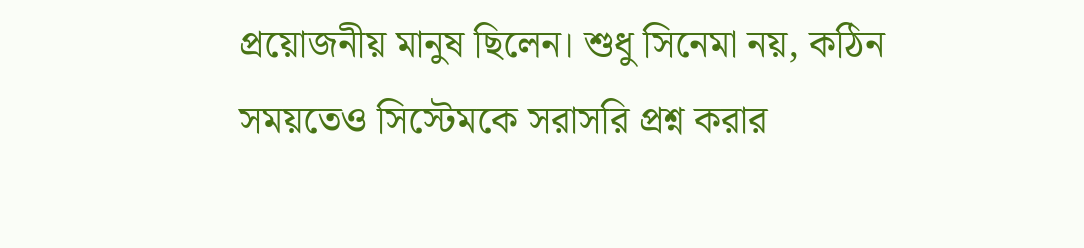প্রয়োজনীয় মানুষ ছিলেন। শুধু সিনেমা নয়, কঠিন সময়তেও সিস্টেমকে সরাসরি প্রশ্ন করার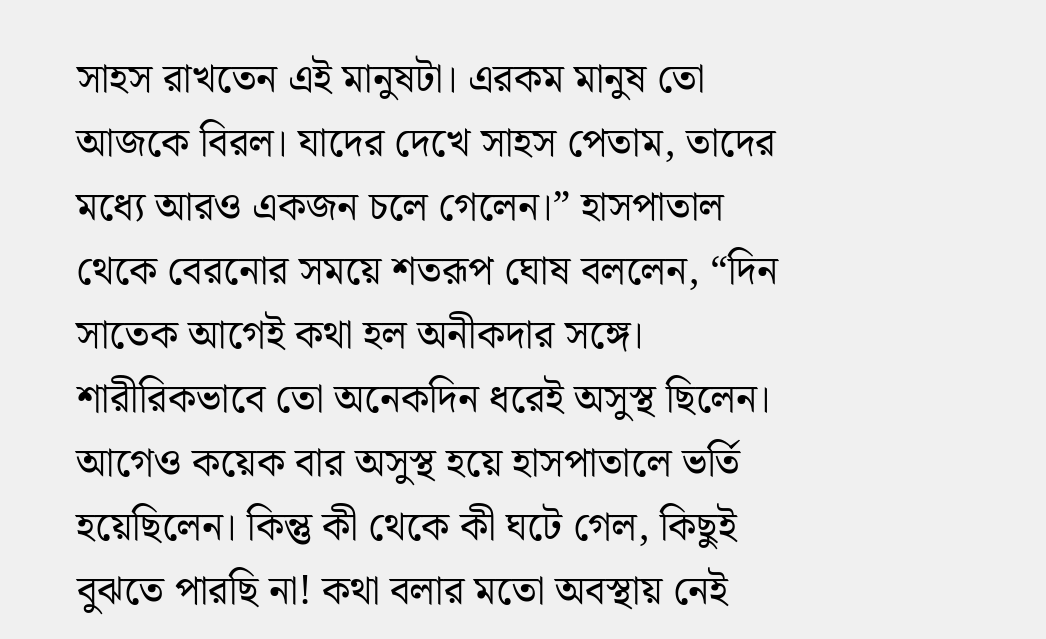সাহস রাখতেন এই মানুষটা। এরকম মানুষ তো আজকে বিরল। যাদের দেখে সাহস পেতাম, তাদের মধ্যে আরও একজন চলে গেলেন।” হাসপাতাল থেকে বেরনোর সময়ে শতরূপ ঘোষ বললেন, “দিন সাতেক আগেই কথা হল অনীকদার সঙ্গে। শারীরিকভাবে তো অনেকদিন ধরেই অসুস্থ ছিলেন। আগেও কয়েক বার অসুস্থ হয়ে হাসপাতালে ভর্তি হয়েছিলেন। কিন্তু কী থেকে কী ঘটে গেল, কিছুই বুঝতে পারছি না! কথা বলার মতো অবস্থায় নেই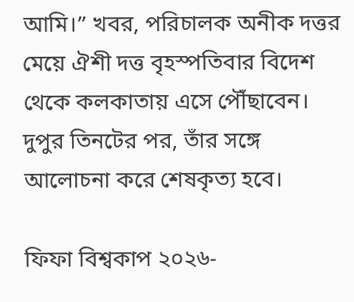আমি।” খবর, পরিচালক অনীক দত্তর মেয়ে ঐশী দত্ত বৃহস্পতিবার বিদেশ থেকে কলকাতায় এসে পৌঁছাবেন। দুপুর তিনটের পর, তাঁর সঙ্গে আলোচনা করে শেষকৃত‍্য হবে।

ফিফা বিশ্বকাপ ২০২৬-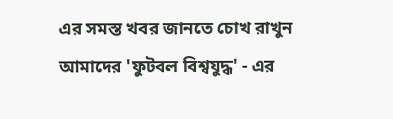এর সমস্ত খবর জানতে চোখ রাখুন আমাদের 'ফুটবল বিশ্বযুদ্ধ' - এর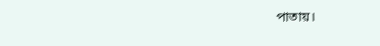পাতায়।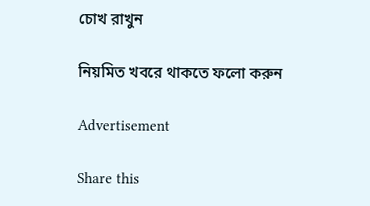চোখ রাখুন

নিয়মিত খবরে থাকতে ফলো করুন

Advertisement

Share this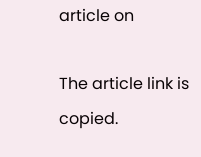article on

The article link is copied.